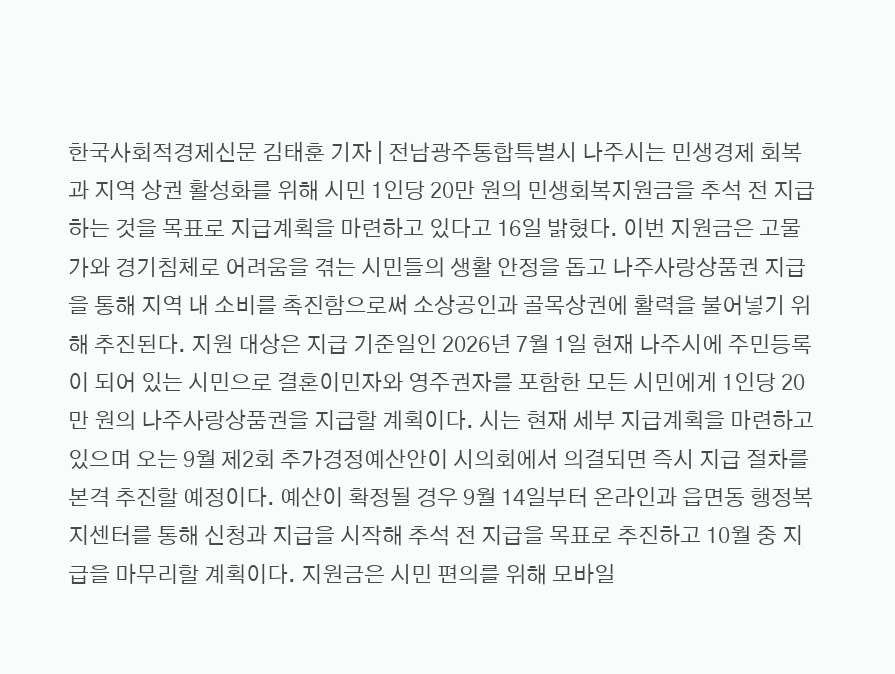한국사회적경제신문 김태훈 기자 | 전남광주통합특별시 나주시는 민생경제 회복과 지역 상권 활성화를 위해 시민 1인당 20만 원의 민생회복지원금을 추석 전 지급하는 것을 목표로 지급계획을 마련하고 있다고 16일 밝혔다. 이번 지원금은 고물가와 경기침체로 어려움을 겪는 시민들의 생활 안정을 돕고 나주사랑상품권 지급을 통해 지역 내 소비를 촉진함으로써 소상공인과 골목상권에 활력을 불어넣기 위해 추진된다. 지원 대상은 지급 기준일인 2026년 7월 1일 현재 나주시에 주민등록이 되어 있는 시민으로 결혼이민자와 영주권자를 포함한 모든 시민에게 1인당 20만 원의 나주사랑상품권을 지급할 계획이다. 시는 현재 세부 지급계획을 마련하고 있으며 오는 9월 제2회 추가경정예산안이 시의회에서 의결되면 즉시 지급 절차를 본격 추진할 예정이다. 예산이 확정될 경우 9월 14일부터 온라인과 읍면동 행정복지센터를 통해 신청과 지급을 시작해 추석 전 지급을 목표로 추진하고 10월 중 지급을 마무리할 계획이다. 지원금은 시민 편의를 위해 모바일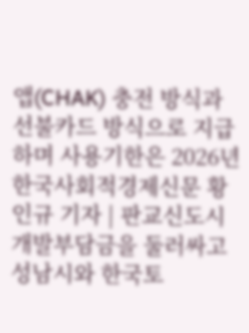앱(CHAK) 충전 방식과 선불카드 방식으로 지급하며 사용기한은 2026년
한국사회적경제신문 황인규 기자 | 판교신도시 개발부담금을 둘러싸고 성남시와 한국토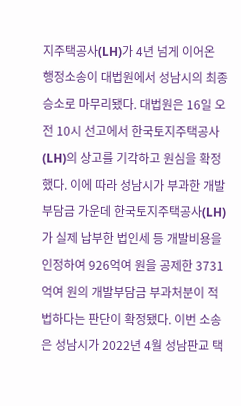지주택공사(LH)가 4년 넘게 이어온 행정소송이 대법원에서 성남시의 최종 승소로 마무리됐다. 대법원은 16일 오전 10시 선고에서 한국토지주택공사(LH)의 상고를 기각하고 원심을 확정했다. 이에 따라 성남시가 부과한 개발부담금 가운데 한국토지주택공사(LH)가 실제 납부한 법인세 등 개발비용을 인정하여 926억여 원을 공제한 3731억여 원의 개발부담금 부과처분이 적법하다는 판단이 확정됐다. 이번 소송은 성남시가 2022년 4월 성남판교 택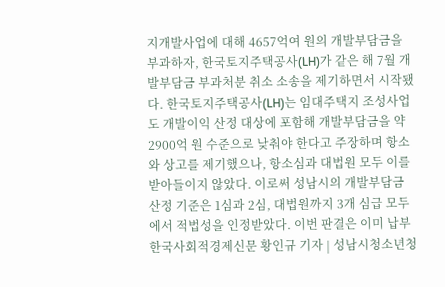지개발사업에 대해 4657억여 원의 개발부담금을 부과하자, 한국토지주택공사(LH)가 같은 해 7월 개발부담금 부과처분 취소 소송을 제기하면서 시작됐다. 한국토지주택공사(LH)는 임대주택지 조성사업도 개발이익 산정 대상에 포함해 개발부담금을 약 2900억 원 수준으로 낮춰야 한다고 주장하며 항소와 상고를 제기했으나, 항소심과 대법원 모두 이를 받아들이지 않았다. 이로써 성남시의 개발부담금 산정 기준은 1심과 2심, 대법원까지 3개 심급 모두에서 적법성을 인정받았다. 이번 판결은 이미 납부
한국사회적경제신문 황인규 기자 | 성남시청소년청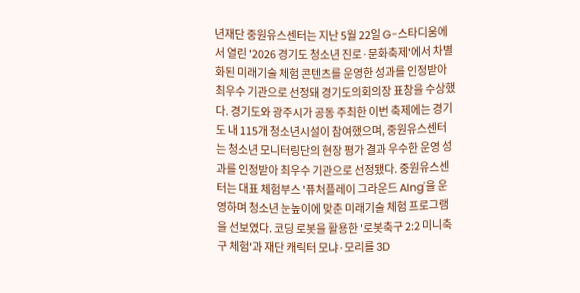년재단 중원유스센터는 지난 5월 22일 G-스타디움에서 열린 '2026 경기도 청소년 진로·문화축제'에서 차별화된 미래기술 체험 콘텐츠를 운영한 성과를 인정받아 최우수 기관으로 선정돼 경기도의회의장 표창을 수상했다. 경기도와 광주시가 공동 주최한 이번 축제에는 경기도 내 115개 청소년시설이 참여했으며, 중원유스센터는 청소년 모니터링단의 현장 평가 결과 우수한 운영 성과를 인정받아 최우수 기관으로 선정됐다. 중원유스센터는 대표 체험부스 '퓨처플레이 그라운드 AIng'을 운영하며 청소년 눈높이에 맞춘 미래기술 체험 프로그램을 선보였다. 코딩 로봇을 활용한 '로봇축구 2:2 미니축구 체험'과 재단 캐릭터 모냐·모리를 3D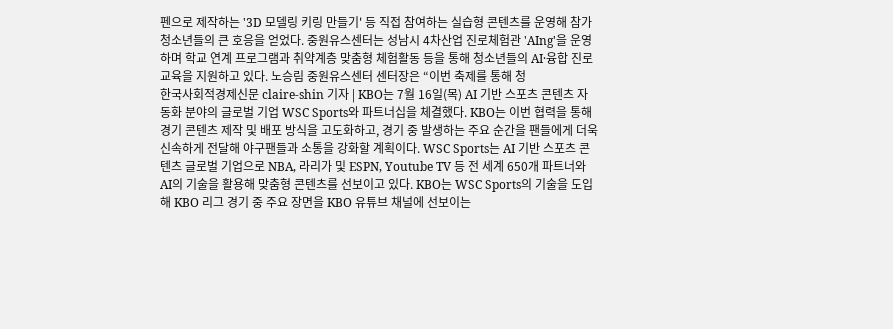펜으로 제작하는 '3D 모델링 키링 만들기' 등 직접 참여하는 실습형 콘텐츠를 운영해 참가 청소년들의 큰 호응을 얻었다. 중원유스센터는 성남시 4차산업 진로체험관 'AIng'을 운영하며 학교 연계 프로그램과 취약계층 맞춤형 체험활동 등을 통해 청소년들의 AI·융합 진로교육을 지원하고 있다. 노승림 중원유스센터 센터장은 “이번 축제를 통해 청
한국사회적경제신문 claire-shin 기자 | KBO는 7월 16일(목) AI 기반 스포츠 콘텐츠 자동화 분야의 글로벌 기업 WSC Sports와 파트너십을 체결했다. KBO는 이번 협력을 통해 경기 콘텐츠 제작 및 배포 방식을 고도화하고, 경기 중 발생하는 주요 순간을 팬들에게 더욱 신속하게 전달해 야구팬들과 소통을 강화할 계획이다. WSC Sports는 AI 기반 스포츠 콘텐츠 글로벌 기업으로 NBA, 라리가 및 ESPN, Youtube TV 등 전 세계 650개 파트너와 AI의 기술을 활용해 맞춤형 콘텐츠를 선보이고 있다. KBO는 WSC Sports의 기술을 도입해 KBO 리그 경기 중 주요 장면을 KBO 유튜브 채널에 선보이는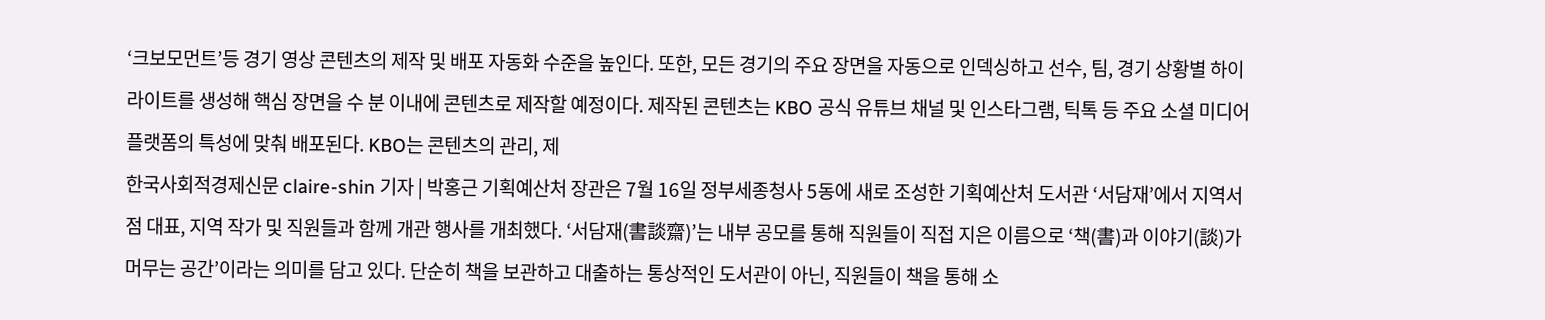‘크보모먼트’등 경기 영상 콘텐츠의 제작 및 배포 자동화 수준을 높인다. 또한, 모든 경기의 주요 장면을 자동으로 인덱싱하고 선수, 팀, 경기 상황별 하이라이트를 생성해 핵심 장면을 수 분 이내에 콘텐츠로 제작할 예정이다. 제작된 콘텐츠는 KBO 공식 유튜브 채널 및 인스타그램, 틱톡 등 주요 소셜 미디어 플랫폼의 특성에 맞춰 배포된다. KBO는 콘텐츠의 관리, 제
한국사회적경제신문 claire-shin 기자 | 박홍근 기획예산처 장관은 7월 16일 정부세종청사 5동에 새로 조성한 기획예산처 도서관 ‘서담재’에서 지역서점 대표, 지역 작가 및 직원들과 함께 개관 행사를 개최했다. ‘서담재(書談齋)’는 내부 공모를 통해 직원들이 직접 지은 이름으로 ‘책(書)과 이야기(談)가 머무는 공간’이라는 의미를 담고 있다. 단순히 책을 보관하고 대출하는 통상적인 도서관이 아닌, 직원들이 책을 통해 소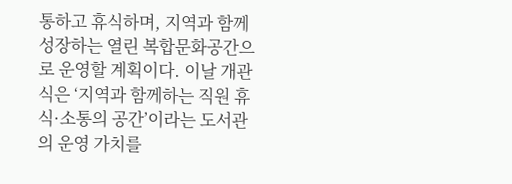통하고 휴식하며, 지역과 함께 성장하는 열린 복합문화공간으로 운영할 계획이다. 이날 개관식은 ‘지역과 함께하는 직원 휴식·소통의 공간’이라는 도서관의 운영 가치를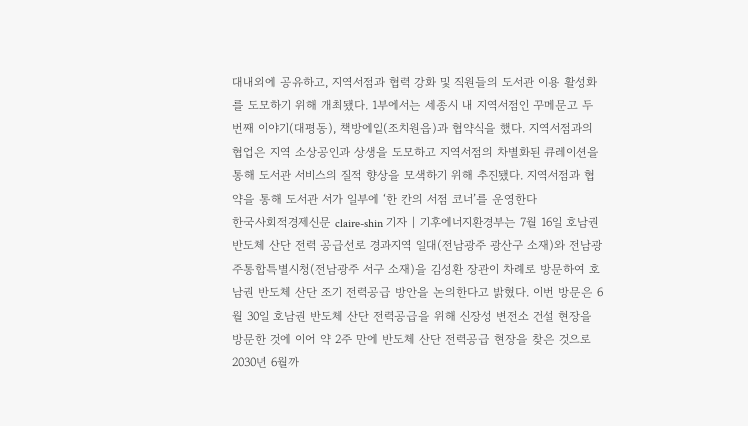대내외에 공유하고, 지역서점과 협력 강화 및 직원들의 도서관 이용 활성화를 도모하기 위해 개최됐다. 1부에서는 세종시 내 지역서점인 꾸메문고 두번째 이야기(대평동), 책방에잍(조치원읍)과 협약식을 했다. 지역서점과의 협업은 지역 소상공인과 상생을 도모하고 지역서점의 차별화된 큐레이션을 통해 도서관 서비스의 질적 향상을 모색하기 위해 추진됐다. 지역서점과 협약을 통해 도서관 서가 일부에 ‘한 칸의 서점 코너’를 운영한다
한국사회적경제신문 claire-shin 기자 | 기후에너지환경부는 7월 16일 호남권 반도체 산단 전력 공급선로 경과지역 일대(전남광주 광산구 소재)와 전남광주통합특별시청(전남광주 서구 소재)을 김성환 장관이 차례로 방문하여 호남권 반도체 산단 조기 전력공급 방안을 논의한다고 밝혔다. 이번 방문은 6월 30일 호남권 반도체 산단 전력공급을 위해 신장성 변전소 건설 현장을 방문한 것에 이어 약 2주 만에 반도체 산단 전력공급 현장을 찾은 것으로 2030년 6월까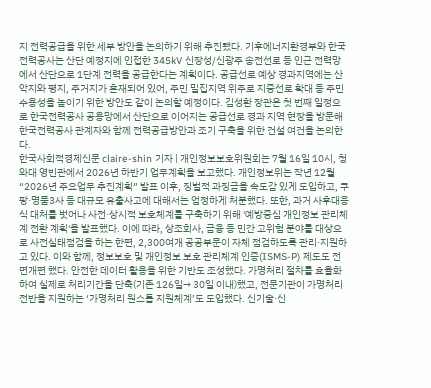지 전력공급을 위한 세부 방안을 논의하기 위해 추진됐다. 기후에너지환경부와 한국전력공사는 산단 예정지에 인접한 345kV 신장성/신광주 송전선로 등 인근 전력망에서 산단으로 1단계 전력을 공급한다는 계획이다. 공급선로 예상 경과지역에는 산악지와 평지, 주거지가 혼재되어 있어, 주민 밀집지역 위주로 지중선로 확대 등 주민수용성을 높이기 위한 방안도 같이 논의할 예정이다. 김성환 장관은 첫 번째 일정으로 한국전력공사 공용망에서 산단으로 이어지는 공급선로 경과 지역 현장을 방문해 한국전력공사 관계자와 함께 전력공급방안과 조기 구축을 위한 건설 여건을 논의한다.
한국사회적경제신문 claire-shin 기자 | 개인정보보호위원회는 7월 16일 10시, 청와대 영빈관에서 2026년 하반기 업무계획을 보고했다. 개인정보위는 작년 12월 “2026년 주요업무 추진계획” 발표 이후, 징벌적 과징금을 속도감 있게 도입하고, 쿠팡·명품3사 등 대규모 유출사고에 대해서는 엄정하게 처분했다. 또한, 과거 사후대응식 대처를 벗어나 사전·상시적 보호체계를 구축하기 위해 '예방중심 개인정보 관리체계 전환 계획'을 발표했다. 이에 따라, 상조회사, 금융 등 민간 고위험 분야를 대상으로 사전실태점검을 하는 한편, 2,300여개 공공부문이 자체 점검하도록 관리·지원하고 있다. 이와 함께, 정보보호 및 개인정보 보호 관리체계 인증(ISMS-P) 제도도 전면개편 했다. 안전한 데이터 활용을 위한 기반도 조성했다. 가명처리 절차를 효율화하여 실제로 처리기간을 단축(기존 126일→ 30일 이내)했고, 전문기관이 가명처리 전반을 지원하는 ‘가명처리 원스톱 지원체계’도 도입했다. 신기술·신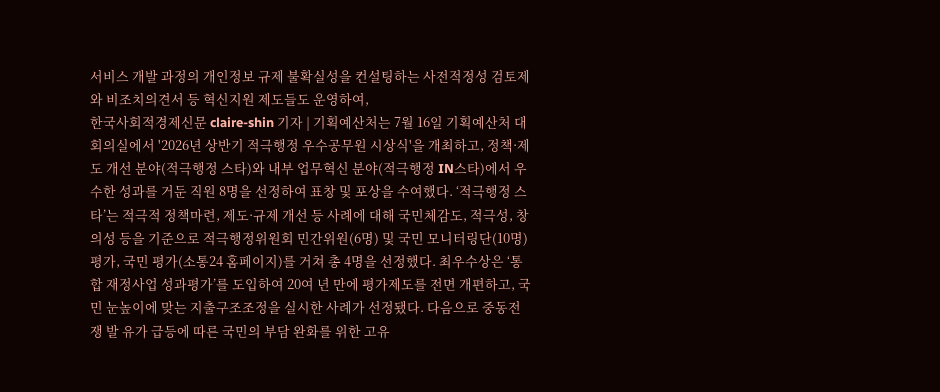서비스 개발 과정의 개인정보 규제 불확실성을 컨설팅하는 사전적정성 검토제와 비조치의견서 등 혁신지원 제도들도 운영하여,
한국사회적경제신문 claire-shin 기자 | 기획예산처는 7월 16일 기획예산처 대회의실에서 '2026년 상반기 적극행정 우수공무원 시상식'을 개최하고, 정책·제도 개선 분야(적극행정 스타)와 내부 업무혁신 분야(적극행정 IN스타)에서 우수한 성과를 거둔 직원 8명을 선정하여 표창 및 포상을 수여했다. ‘적극행정 스타’는 적극적 정책마련, 제도·규제 개선 등 사례에 대해 국민체감도, 적극성, 창의성 등을 기준으로 적극행정위원회 민간위원(6명) 및 국민 모니터링단(10명) 평가, 국민 평가(소통24 홈페이지)를 거쳐 총 4명을 선정했다. 최우수상은 ‘통합 재정사업 성과평가’를 도입하여 20여 년 만에 평가제도를 전면 개편하고, 국민 눈높이에 맞는 지출구조조정을 실시한 사례가 선정됐다. 다음으로 중동전쟁 발 유가 급등에 따른 국민의 부담 완화를 위한 고유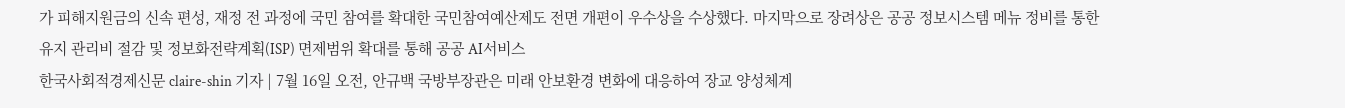가 피해지원금의 신속 편성, 재정 전 과정에 국민 참여를 확대한 국민참여예산제도 전면 개편이 우수상을 수상했다. 마지막으로 장려상은 공공 정보시스템 메뉴 정비를 통한 유지 관리비 절감 및 정보화전략계획(ISP) 면제범위 확대를 통해 공공 AI서비스
한국사회적경제신문 claire-shin 기자 | 7월 16일 오전, 안규백 국방부장관은 미래 안보환경 변화에 대응하여 장교 양성체계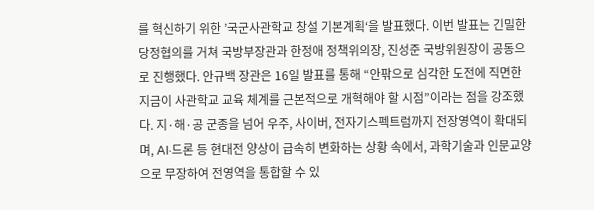를 혁신하기 위한 ’국군사관학교 창설 기본계획‘을 발표했다. 이번 발표는 긴밀한 당정협의를 거쳐 국방부장관과 한정애 정책위의장, 진성준 국방위원장이 공동으로 진행했다. 안규백 장관은 16일 발표를 통해 “안팎으로 심각한 도전에 직면한 지금이 사관학교 교육 체계를 근본적으로 개혁해야 할 시점”이라는 점을 강조했다. 지·해·공 군종을 넘어 우주, 사이버, 전자기스펙트럼까지 전장영역이 확대되며, AI·드론 등 현대전 양상이 급속히 변화하는 상황 속에서, 과학기술과 인문교양으로 무장하여 전영역을 통합할 수 있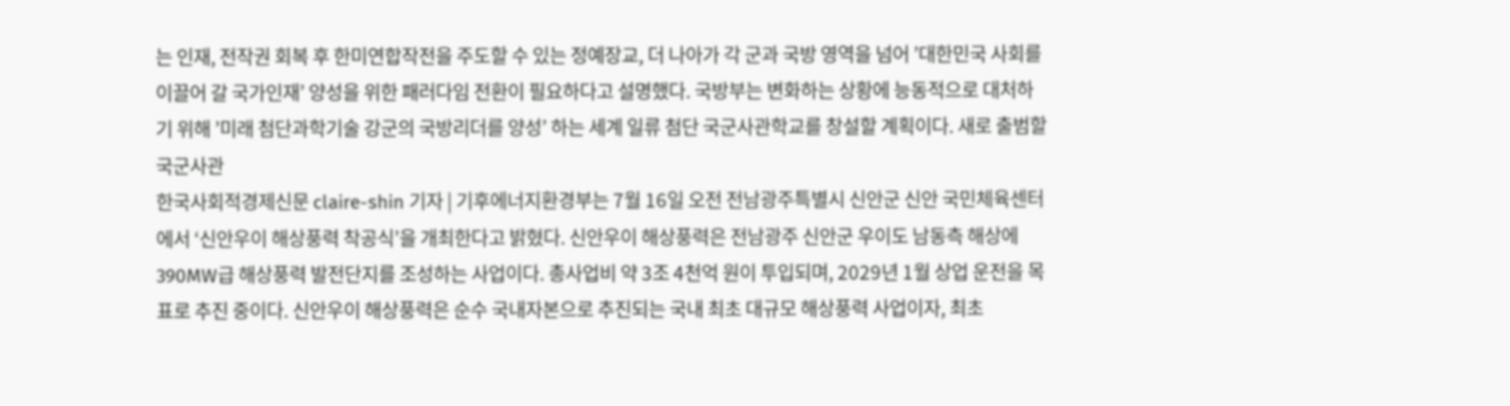는 인재, 전작권 회복 후 한미연합작전을 주도할 수 있는 정예장교, 더 나아가 각 군과 국방 영역을 넘어 ’대한민국 사회를 이끌어 갈 국가인재’ 양성을 위한 패러다임 전환이 필요하다고 설명했다. 국방부는 변화하는 상황에 능동적으로 대처하기 위해 ’미래 첨단과학기술 강군의 국방리더를 양성’ 하는 세계 일류 첨단 국군사관학교를 창설할 계획이다. 새로 출범할 국군사관
한국사회적경제신문 claire-shin 기자 | 기후에너지환경부는 7월 16일 오전 전남광주특별시 신안군 신안 국민체육센터에서 ‘신안우이 해상풍력 착공식’을 개최한다고 밝혔다. 신안우이 해상풍력은 전남광주 신안군 우이도 남동측 해상에 390MW급 해상풍력 발전단지를 조성하는 사업이다. 총사업비 약 3조 4천억 원이 투입되며, 2029년 1월 상업 운전을 목표로 추진 중이다. 신안우이 해상풍력은 순수 국내자본으로 추진되는 국내 최초 대규모 해상풍력 사업이자, 최초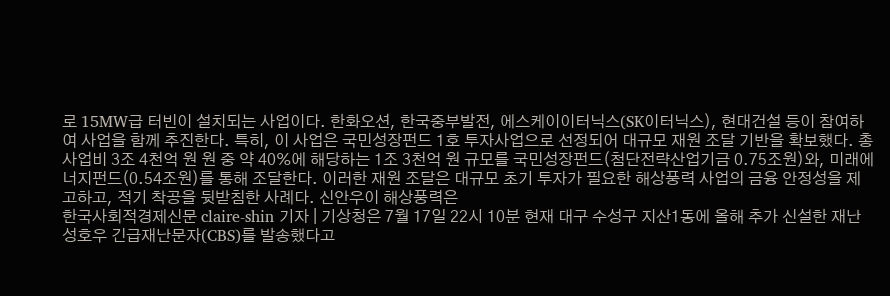로 15MW급 터빈이 설치되는 사업이다. 한화오션, 한국중부발전, 에스케이이터닉스(SK이터닉스), 현대건설 등이 참여하여 사업을 함께 추진한다. 특히, 이 사업은 국민성장펀드 1호 투자사업으로 선정되어 대규모 재원 조달 기반을 확보했다. 총 사업비 3조 4천억 원 원 중 약 40%에 해당하는 1조 3천억 원 규모를 국민성장펀드(첨단전략산업기금 0.75조원)와, 미래에너지펀드(0.54조원)를 통해 조달한다. 이러한 재원 조달은 대규모 초기 투자가 필요한 해상풍력 사업의 금융 안정성을 제고하고, 적기 착공을 뒷받침한 사례다. 신안우이 해상풍력은
한국사회적경제신문 claire-shin 기자 | 기상청은 7월 17일 22시 10분 현재 대구 수성구 지산1동에 올해 추가 신설한 재난성호우 긴급재난문자(CBS)를 발송했다고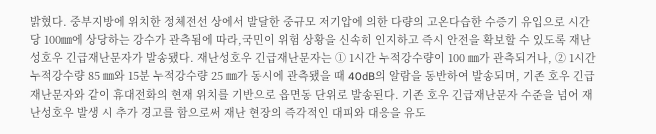밝혔다. 중부지방에 위치한 정체전선 상에서 발달한 중규모 저기압에 의한 다량의 고온다습한 수증기 유입으로 시간당 100㎜에 상당하는 강수가 관측됨에 따라,국민이 위험 상황을 신속히 인지하고 즉시 안전을 확보할 수 있도록 재난성호우 긴급재난문자가 발송됐다. 재난성호우 긴급재난문자는 ① 1시간 누적강수량이 100 ㎜가 관측되거나, ② 1시간 누적강수량 85 ㎜와 15분 누적강수량 25 ㎜가 동시에 관측됐을 때 40dB의 알람을 동반하여 발송되며, 기존 호우 긴급재난문자와 같이 휴대전화의 현재 위치를 기반으로 읍면동 단위로 발송된다. 기존 호우 긴급재난문자 수준을 넘어 재난성호우 발생 시 추가 경고를 함으로써 재난 현장의 즉각적인 대피와 대응을 유도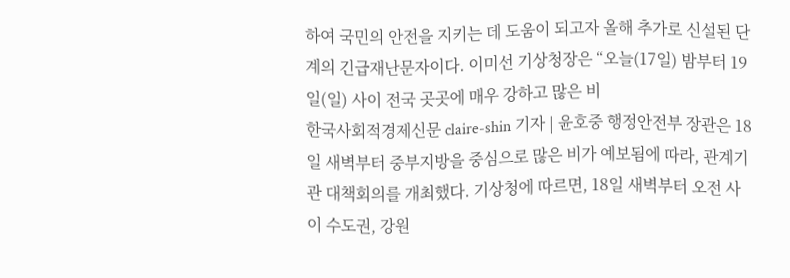하여 국민의 안전을 지키는 데 도움이 되고자 올해 추가로 신설된 단계의 긴급재난문자이다. 이미선 기상청장은 “오늘(17일) 밤부터 19일(일) 사이 전국 곳곳에 매우 강하고 많은 비
한국사회적경제신문 claire-shin 기자 | 윤호중 행정안전부 장관은 18일 새벽부터 중부지방을 중심으로 많은 비가 예보됨에 따라, 관계기관 대책회의를 개최했다. 기상청에 따르면, 18일 새벽부터 오전 사이 수도권, 강원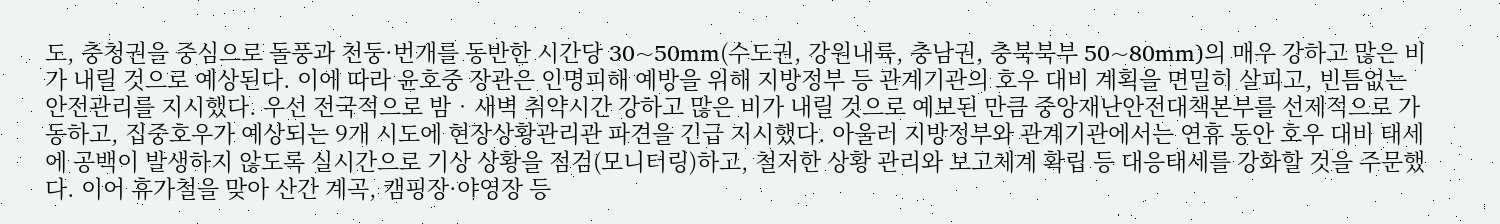도, 충청권을 중심으로 돌풍과 천둥·번개를 동반한 시간당 30~50mm(수도권, 강원내륙, 충남권, 충북북부 50~80mm)의 매우 강하고 많은 비가 내릴 것으로 예상된다. 이에 따라 윤호중 장관은 인명피해 예방을 위해 지방정부 등 관계기관의 호우 대비 계획을 면밀히 살피고, 빈틈없는 안전관리를 지시했다. 우선 전국적으로 밤‧새벽 취약시간 강하고 많은 비가 내릴 것으로 예보된 만큼 중앙재난안전대책본부를 선제적으로 가동하고, 집중호우가 예상되는 9개 시도에 현장상황관리관 파견을 긴급 지시했다. 아울러 지방정부와 관계기관에서는 연휴 동안 호우 대비 태세에 공백이 발생하지 않도록 실시간으로 기상 상황을 점검(모니터링)하고, 철저한 상황 관리와 보고체계 확립 등 대응태세를 강화할 것을 주문했다. 이어 휴가철을 맞아 산간 계곡, 캠핑장·야영장 등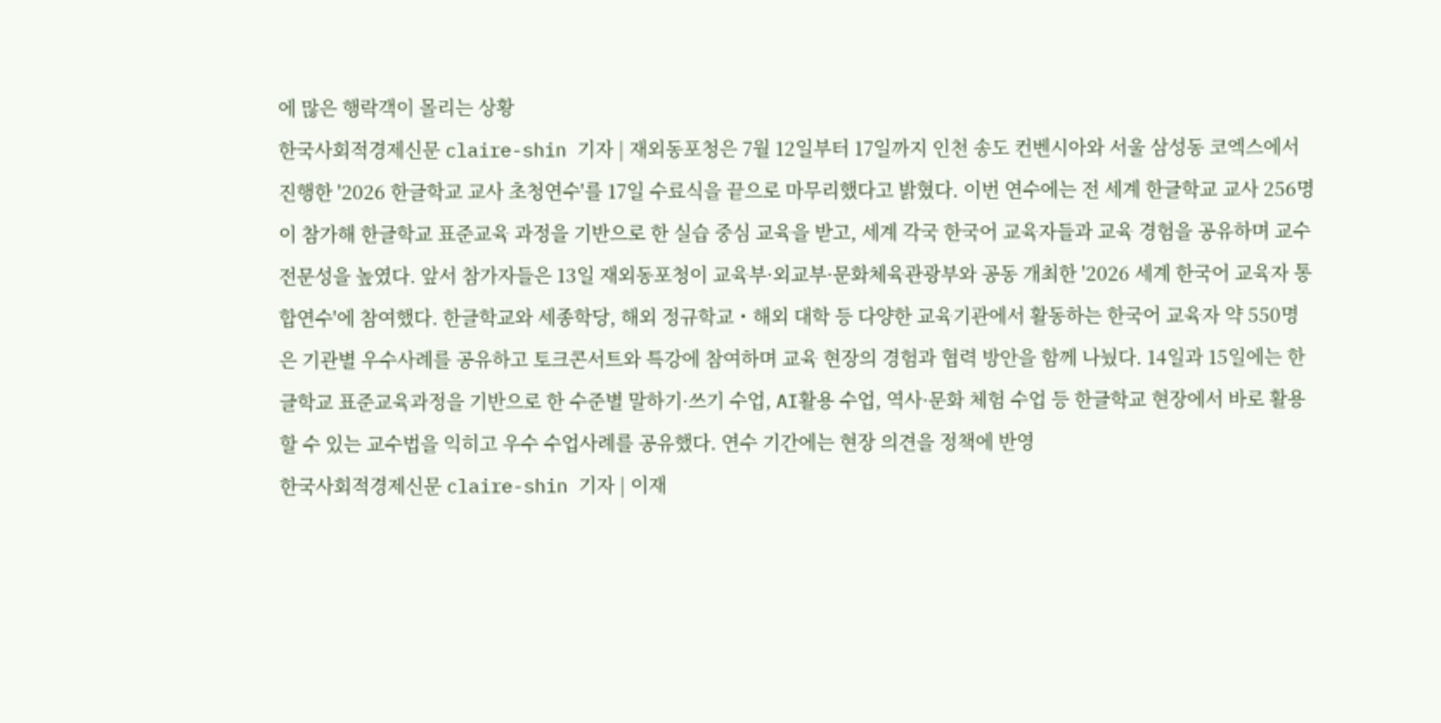에 많은 행락객이 몰리는 상황
한국사회적경제신문 claire-shin 기자 | 재외동포청은 7월 12일부터 17일까지 인천 송도 컨벤시아와 서울 삼성동 코엑스에서 진행한 '2026 한글학교 교사 초청연수'를 17일 수료식을 끝으로 마무리했다고 밝혔다. 이번 연수에는 전 세계 한글학교 교사 256명이 참가해 한글학교 표준교육 과정을 기반으로 한 실습 중심 교육을 받고, 세계 각국 한국어 교육자들과 교육 경험을 공유하며 교수 전문성을 높였다. 앞서 참가자들은 13일 재외동포청이 교육부·외교부·문화체육관광부와 공동 개최한 '2026 세계 한국어 교육자 통합연수'에 참여했다. 한글학교와 세종학당, 해외 정규학교・해외 대학 등 다양한 교육기관에서 활동하는 한국어 교육자 약 550명은 기관별 우수사례를 공유하고 토크콘서트와 특강에 참여하며 교육 현장의 경험과 협력 방안을 함께 나눴다. 14일과 15일에는 한글학교 표준교육과정을 기반으로 한 수준별 말하기·쓰기 수업, AI활용 수업, 역사·문화 체험 수업 등 한글학교 현장에서 바로 활용할 수 있는 교수법을 익히고 우수 수업사례를 공유했다. 연수 기간에는 현장 의견을 정책에 반영
한국사회적경제신문 claire-shin 기자 | 이재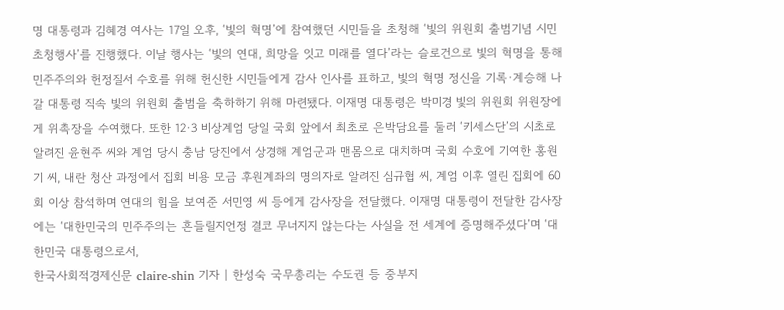명 대통령과 김혜경 여사는 17일 오후, ‘빛의 혁명’에 참여했던 시민들을 초청해 ‘빛의 위원회 출범기념 시민초청행사’를 진행했다. 이날 행사는 ‘빛의 연대, 희망을 잇고 미래를 열다’라는 슬로건으로 빛의 혁명을 통해 민주주의와 헌정질서 수호를 위해 헌신한 시민들에게 감사 인사를 표하고, 빛의 혁명 정신을 기록·계승해 나갈 대통령 직속 빛의 위원회 출범을 축하하기 위해 마련됐다. 이재명 대통령은 박미경 빛의 위원회 위원장에게 위촉장을 수여했다. 또한 12·3 비상계엄 당일 국회 앞에서 최초로 은박담요를 둘러 ‘키세스단’의 시초로 알려진 윤현주 씨와 계엄 당시 충남 당진에서 상경해 계엄군과 맨몸으로 대치하며 국회 수호에 기여한 홍원기 씨, 내란 청산 과정에서 집회 비용 모금 후원계좌의 명의자로 알려진 심규협 씨, 계엄 이후 열린 집회에 60회 이상 참석하며 연대의 힘을 보여준 서민영 씨 등에게 감사장을 전달했다. 이재명 대통령이 전달한 감사장에는 ‘대한민국의 민주주의는 흔들릴지언정 결코 무너지지 않는다는 사실을 전 세계에 증명해주셨다’며 ‘대한민국 대통령으로서,
한국사회적경제신문 claire-shin 기자 | 한성숙 국무총리는 수도권 등 중부지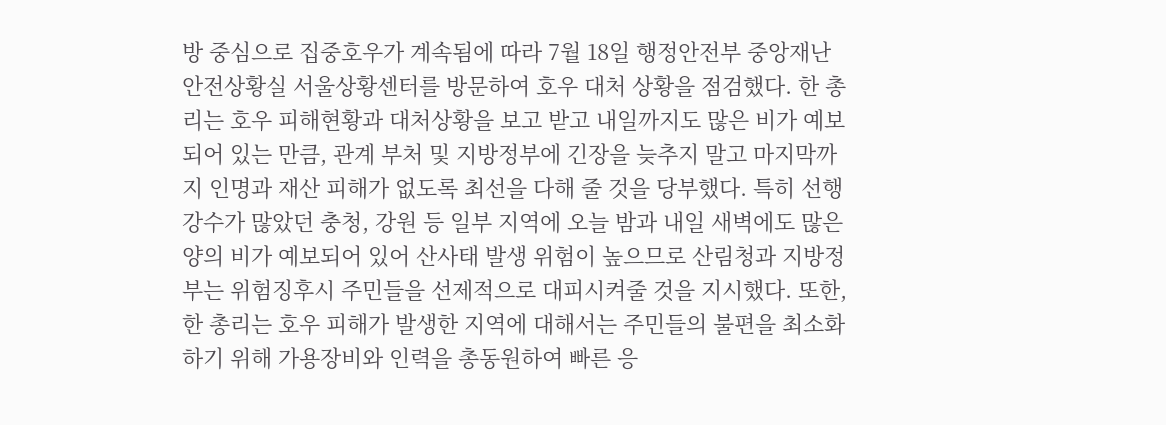방 중심으로 집중호우가 계속됨에 따라 7월 18일 행정안전부 중앙재난안전상황실 서울상황센터를 방문하여 호우 대처 상황을 점검했다. 한 총리는 호우 피해현황과 대처상황을 보고 받고 내일까지도 많은 비가 예보되어 있는 만큼, 관계 부처 및 지방정부에 긴장을 늦추지 말고 마지막까지 인명과 재산 피해가 없도록 최선을 다해 줄 것을 당부했다. 특히 선행강수가 많았던 충청, 강원 등 일부 지역에 오늘 밤과 내일 새벽에도 많은 양의 비가 예보되어 있어 산사태 발생 위험이 높으므로 산림청과 지방정부는 위험징후시 주민들을 선제적으로 대피시켜줄 것을 지시했다. 또한, 한 총리는 호우 피해가 발생한 지역에 대해서는 주민들의 불편을 최소화하기 위해 가용장비와 인력을 총동원하여 빠른 응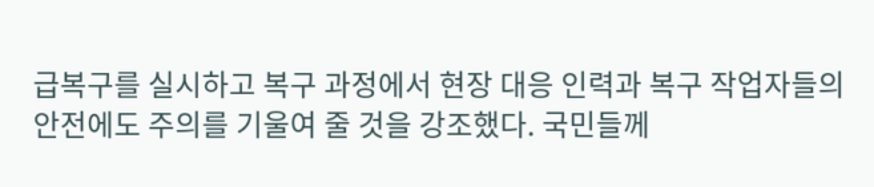급복구를 실시하고 복구 과정에서 현장 대응 인력과 복구 작업자들의 안전에도 주의를 기울여 줄 것을 강조했다. 국민들께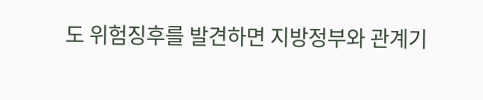도 위험징후를 발견하면 지방정부와 관계기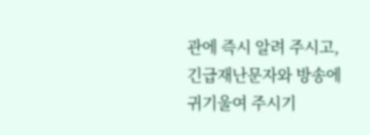관에 즉시 알려 주시고, 긴급재난문자와 방송에 귀기울여 주시기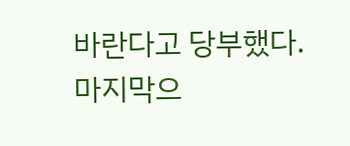바란다고 당부했다. 마지막으